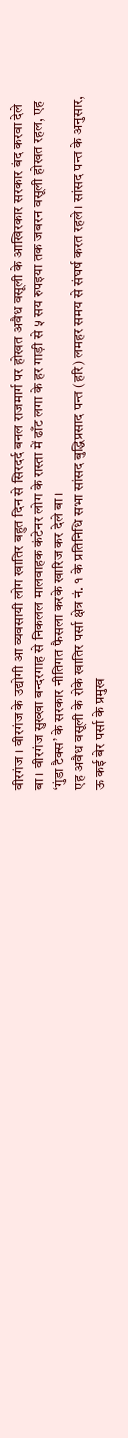वीरगंज । वीरगंज के उद्योगी आ व्यवसायी लोग खातिर बहुत दिन से सिरदर्द बनल राजमार्ग पर होखत अवैध वसूली के आखिरकार सरकार बंद करवा देले बा। वीरगंज सुख्खा बन्दरगाह से निकलल मालवाहक कंटेनर लोग के रास्ता में ढाँट लगा के हर गाड़ी से ५ सय रुपइया तक जबरन वसूली होखत रहल, एह ‘गुंडा टैक्स’ के सरकार नीतिगत फैसला करके खारिज कर देले बा।
एह अवैध वसूली के रोके खातिर पर्सा क्षेत्र नं. १ के प्रतिनिधि सभा सांसद बुद्धिप्रसाद पन्त (हरि) लमहर समय से संघर्ष करत रहले। सांसद पन्त के अनुसार, ऊ कई बेर पर्सा के प्रमुख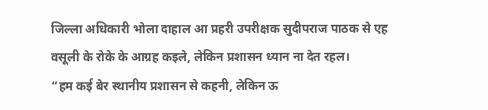जिल्ला अधिकारी भोला दाहाल आ प्रहरी उपरीक्षक सुदीपराज पाठक से एह वसूली के रोके के आग्रह कइले, लेकिन प्रशासन ध्यान ना देत रहल।
“हम कई बेर स्थानीय प्रशासन से कहनी, लेकिन ऊ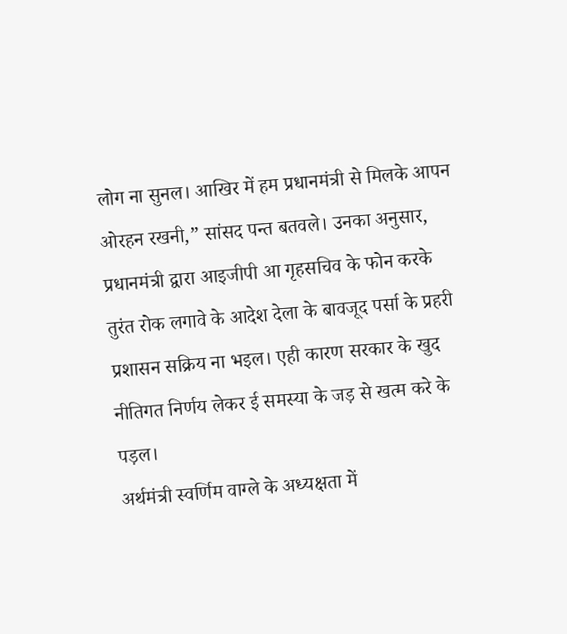लोग ना सुनल। आखिर में हम प्रधानमंत्री से मिलके आपन ओरहन रखनी,” सांसद पन्त बतवले। उनका अनुसार, प्रधानमंत्री द्वारा आइजीपी आ गृहसचिव के फोन करके तुरंत रोक लगावे के आदेश देला के बावजूद पर्सा के प्रहरी प्रशासन सक्रिय ना भइल। एही कारण सरकार के खुद नीतिगत निर्णय लेकर ई समस्या के जड़ से खत्म करे के पड़ल।
अर्थमंत्री स्वर्णिम वाग्ले के अध्यक्षता में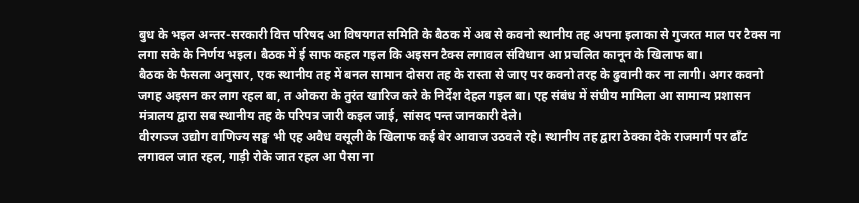बुध के भइल अन्तर-सरकारी वित्त परिषद आ विषयगत समिति के बैठक में अब से कवनो स्थानीय तह अपना इलाका से गुजरत माल पर टैक्स ना लगा सके के निर्णय भइल। बैठक में ई साफ कहल गइल कि अइसन टैक्स लगावल संविधान आ प्रचलित कानून के खिलाफ बा।
बैठक के फैसला अनुसार, एक स्थानीय तह में बनल सामान दोसरा तह के रास्ता से जाए पर कवनो तरह के ढुवानी कर ना लागी। अगर कवनो जगह अइसन कर लाग रहल बा, त ओकरा के तुरंत खारिज करे के निर्देश देहल गइल बा। एह संबंध में संघीय मामिला आ सामान्य प्रशासन मंत्रालय द्वारा सब स्थानीय तह के परिपत्र जारी कइल जाई, सांसद पन्त जानकारी देले।
वीरगञ्ज उद्योग वाणिज्य सङ्घ भी एह अवैध वसूली के खिलाफ कई बेर आवाज उठवले रहे। स्थानीय तह द्वारा ठेक्का देके राजमार्ग पर ढाँट लगावल जात रहल, गाड़ी रोके जात रहल आ पैसा ना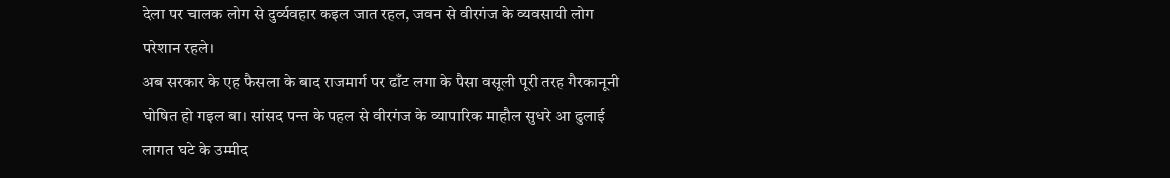देला पर चालक लोग से दुर्व्यवहार कइल जात रहल, जवन से वीरगंज के व्यवसायी लोग परेशान रहले।
अब सरकार के एह फैसला के बाद राजमार्ग पर ढाँट लगा के पैसा वसूली पूरी तरह गैरकानूनी घोषित हो गइल बा। सांसद पन्त के पहल से वीरगंज के व्यापारिक माहौल सुधरे आ ढुलाई लागत घटे के उम्मीद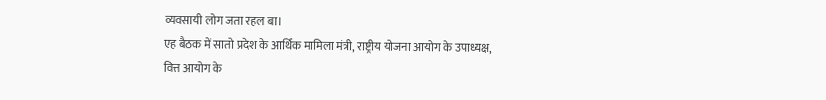व्यवसायी लोग जता रहल बा।
एह बैठक में सातो प्रदेश के आर्थिक मामिला मंत्री, राष्ट्रीय योजना आयोग के उपाध्यक्ष, वित्त आयोग के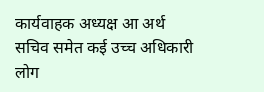कार्यवाहक अध्यक्ष आ अर्थ सचिव समेत कई उच्च अधिकारी लोग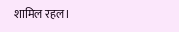शामिल रहल।